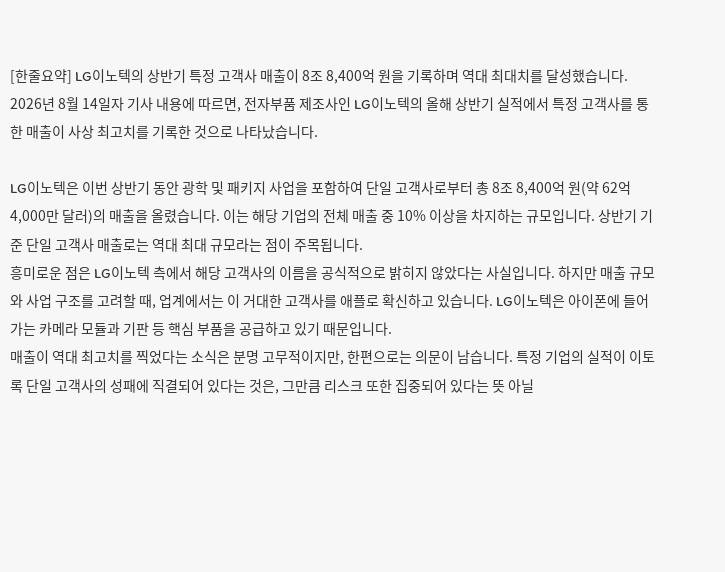[한줄요약] LG이노텍의 상반기 특정 고객사 매출이 8조 8,400억 원을 기록하며 역대 최대치를 달성했습니다.
2026년 8월 14일자 기사 내용에 따르면, 전자부품 제조사인 LG이노텍의 올해 상반기 실적에서 특정 고객사를 통한 매출이 사상 최고치를 기록한 것으로 나타났습니다.

LG이노텍은 이번 상반기 동안 광학 및 패키지 사업을 포함하여 단일 고객사로부터 총 8조 8,400억 원(약 62억 4,000만 달러)의 매출을 올렸습니다. 이는 해당 기업의 전체 매출 중 10% 이상을 차지하는 규모입니다. 상반기 기준 단일 고객사 매출로는 역대 최대 규모라는 점이 주목됩니다.
흥미로운 점은 LG이노텍 측에서 해당 고객사의 이름을 공식적으로 밝히지 않았다는 사실입니다. 하지만 매출 규모와 사업 구조를 고려할 때, 업계에서는 이 거대한 고객사를 애플로 확신하고 있습니다. LG이노텍은 아이폰에 들어가는 카메라 모듈과 기판 등 핵심 부품을 공급하고 있기 때문입니다.
매출이 역대 최고치를 찍었다는 소식은 분명 고무적이지만, 한편으로는 의문이 남습니다. 특정 기업의 실적이 이토록 단일 고객사의 성패에 직결되어 있다는 것은, 그만큼 리스크 또한 집중되어 있다는 뜻 아닐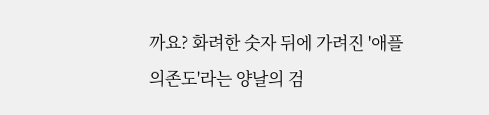까요? 화려한 숫자 뒤에 가려진 '애플 의존도'라는 양날의 검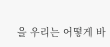을 우리는 어떻게 바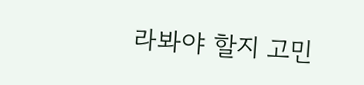라봐야 할지 고민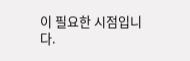이 필요한 시점입니다.